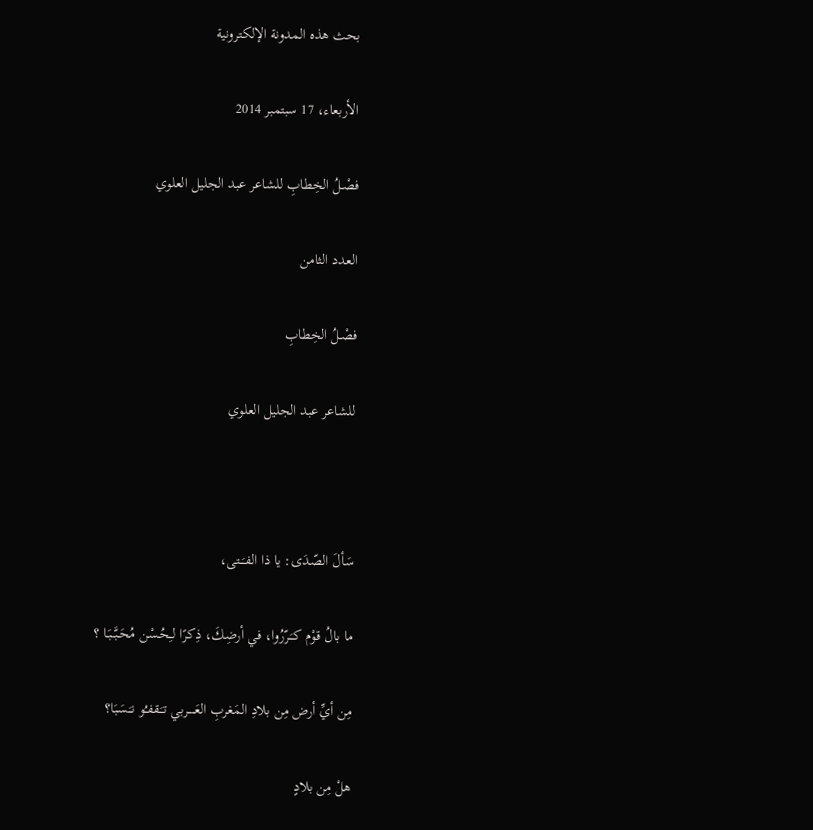بحث هذه المدونة الإلكترونية

الأربعاء، 17 سبتمبر 2014

فصْـلُ الخِطابِ للشاعر عبد الجليل العلوي

العدد الثامن

فصْـلُ الخِطابِ

للشاعر عبد الجليل العلوي



سَألَ الصّدَى: يا ذا الفـَــتى،

ما بالُ قوْم كـَـرّرُوا، في أرضِكَ، ذِكرًا لـِحُـسْن مُحَـبَّــبَـا ؟

مِن أيِّ أرض مِن بلادِ المَغربِ العَـــــربي تـَـقفـُو نـَـسَبَا؟

هلْ مِن بلادٍ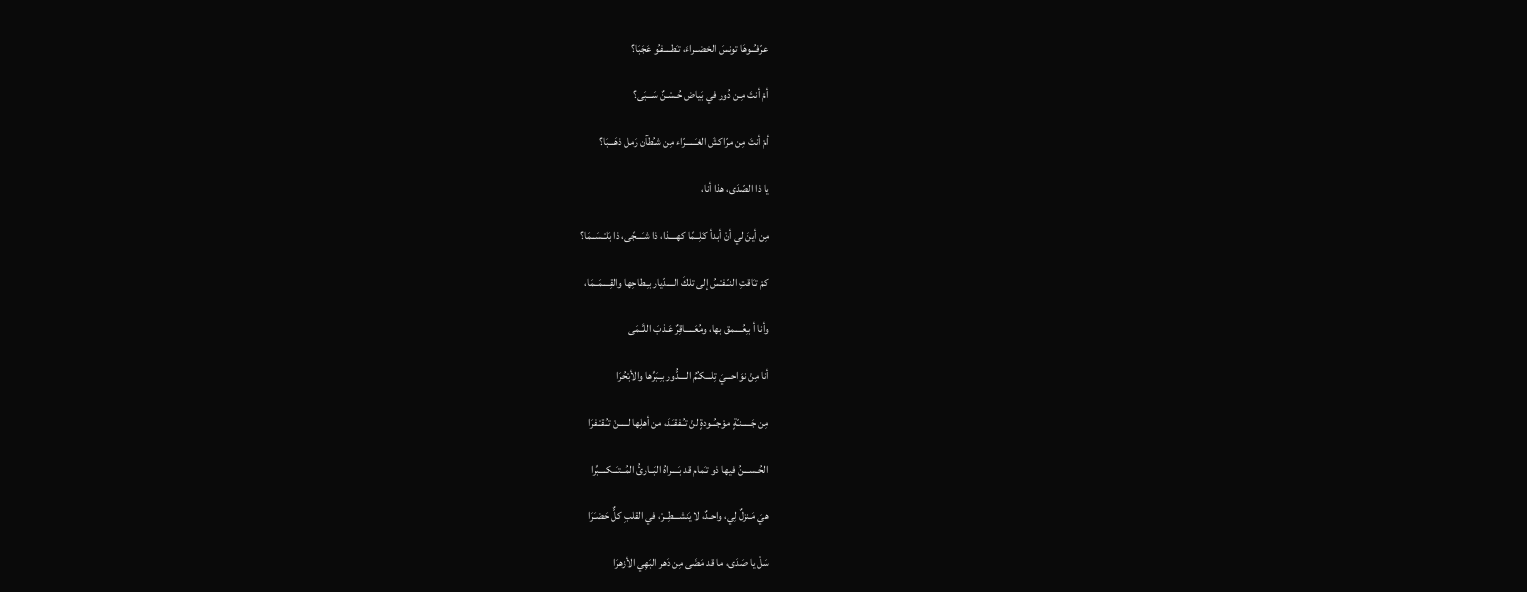عرّفـُــوهَا تونسَ الخضــراءَ، تـَطــــفـُو عَجَبَا؟

أمْ أنتَ مِـن دُور في بَياض حُـسْـنٌ سَـــبَى؟

أمْ أنتَ مِن مرّاكشَ الغـَـــــرّاء مِن شـُطآن رَمل ذهَـــبَا؟

يا ذا الصّدَى، هذا أنا،

مِن أينَ لي أنْ أبدأ كـَلِــمًا كهــــذا، ذا شـَـــجًى، ذا بَلـْـسَــمَا؟

كمْ تـَاقتِ النـّـفـْسُ إلى تلكَ الــــدّيار بـِـطاحِها والقِــــمَــمَا،

وأنا أ بـِعُــــمق بها، ومُعَـــــاقِرٌ عَـذبَ اللـَّـمَى

أنا مِنْ نوَاحـــيَ تِلـــكـُمُ الــــدُّور بـِـبَرِّها والأبْحُرَا

مِن جَـــــنـّةٍ موْجـُــودةٍ لنْ تـُـفقـَـدَ، من أهلِها لـــــنْ تـُـقـْـفرَا

الحُـســـنُ فيها ذو تـَمام قد بَــــراهُ البَــارئُ المُــتـَــكــــبِّرا

هيَ مَـنزلٌ لِي، واحـدٌ، لا يَنشـــطِــرْ، في القلبِ كلٌّ حَضـَرَا

سَلْ يا صَدَى، ما قد مَضَى مِن دَهر البَهِي الأزهرَا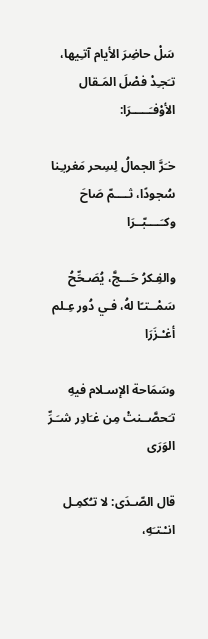سَلْ حاضِرَ الأيام آتـِيها، تـَجـِدْ فصْلَ المَـقال الأوْفـَـــــرَا:

خـَرَّ الجمالُ لِسِحر مَغربـِنا سُجودًا، ثــــمّ صَاحَ وكـَــــبّــرَا

والفِـكرُ حَـــجَّ، يُصَـحِّحُ سَمْــتـًا لهُ، فـي دُور عِـلم أغـْـزَرَا

وسَمَاحة الإسـلام فيهِ تـَحصَّــنتْ مِن غـَادِر شـَـرِّ الوَرَى

قال الصّـدَى: لا تـُكمِـل انـْـتـَهِ،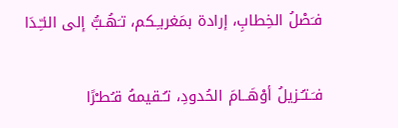فـَصْلُ الخِطابِ، إرادة بمَغربـِـكم، تـَهُـبُّ إلى النـِّـدَا

فـَـتـُـزيلُ أوْهَــامَ الحُدودِ، تـُـقيمهُ قـُطـْرًا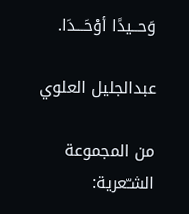وَحــيدًا أوْحَـــدَا.

عبدالجليل العلوي

من المجموعة الشـّعرية: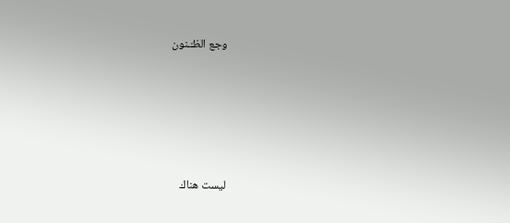وجع الظـّـنون





ليست هناك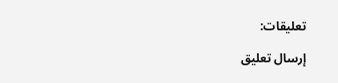تعليقات:

إرسال تعليق